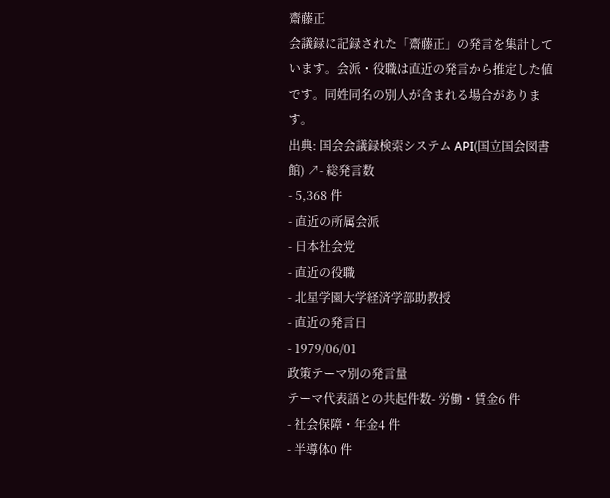齋藤正
会議録に記録された「齋藤正」の発言を集計しています。会派・役職は直近の発言から推定した値です。同姓同名の別人が含まれる場合があります。
出典: 国会会議録検索システム API(国立国会図書館) ↗- 総発言数
- 5,368 件
- 直近の所属会派
- 日本社会党
- 直近の役職
- 北星学園大学経済学部助教授
- 直近の発言日
- 1979/06/01
政策テーマ別の発言量
テーマ代表語との共起件数- 労働・賃金6 件
- 社会保障・年金4 件
- 半導体0 件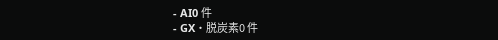- AI0 件
- GX・脱炭素0 件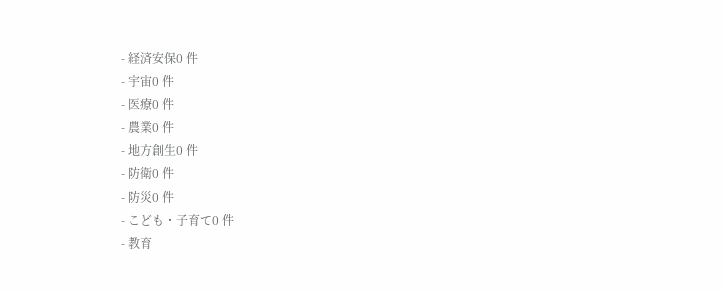- 経済安保0 件
- 宇宙0 件
- 医療0 件
- 農業0 件
- 地方創生0 件
- 防衛0 件
- 防災0 件
- こども・子育て0 件
- 教育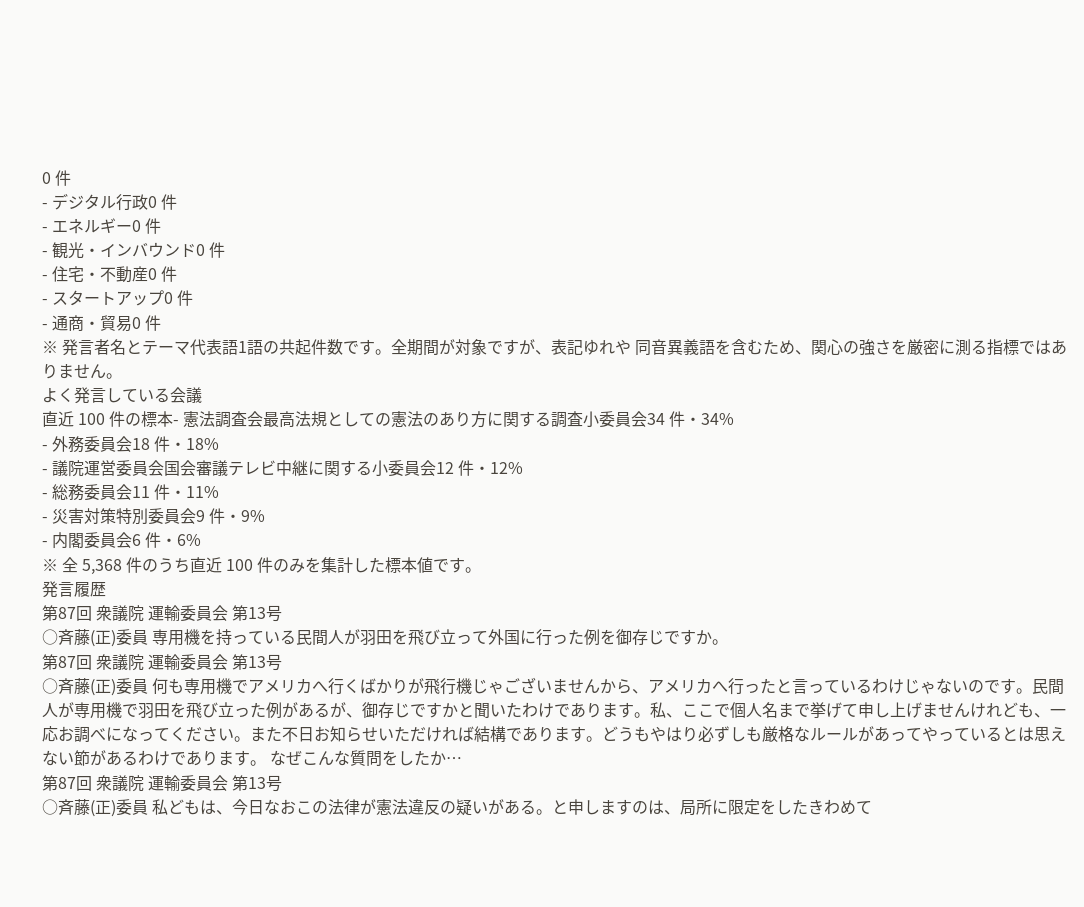0 件
- デジタル行政0 件
- エネルギー0 件
- 観光・インバウンド0 件
- 住宅・不動産0 件
- スタートアップ0 件
- 通商・貿易0 件
※ 発言者名とテーマ代表語1語の共起件数です。全期間が対象ですが、表記ゆれや 同音異義語を含むため、関心の強さを厳密に測る指標ではありません。
よく発言している会議
直近 100 件の標本- 憲法調査会最高法規としての憲法のあり方に関する調査小委員会34 件・34%
- 外務委員会18 件・18%
- 議院運営委員会国会審議テレビ中継に関する小委員会12 件・12%
- 総務委員会11 件・11%
- 災害対策特別委員会9 件・9%
- 内閣委員会6 件・6%
※ 全 5,368 件のうち直近 100 件のみを集計した標本値です。
発言履歴
第87回 衆議院 運輸委員会 第13号
○斉藤(正)委員 専用機を持っている民間人が羽田を飛び立って外国に行った例を御存じですか。
第87回 衆議院 運輸委員会 第13号
○斉藤(正)委員 何も専用機でアメリカへ行くばかりが飛行機じゃございませんから、アメリカへ行ったと言っているわけじゃないのです。民間人が専用機で羽田を飛び立った例があるが、御存じですかと聞いたわけであります。私、ここで個人名まで挙げて申し上げませんけれども、一応お調べになってください。また不日お知らせいただければ結構であります。どうもやはり必ずしも厳格なルールがあってやっているとは思えない節があるわけであります。 なぜこんな質問をしたか…
第87回 衆議院 運輸委員会 第13号
○斉藤(正)委員 私どもは、今日なおこの法律が憲法違反の疑いがある。と申しますのは、局所に限定をしたきわめて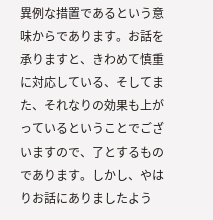異例な措置であるという意味からであります。お話を承りますと、きわめて慎重に対応している、そしてまた、それなりの効果も上がっているということでございますので、了とするものであります。しかし、やはりお話にありましたよう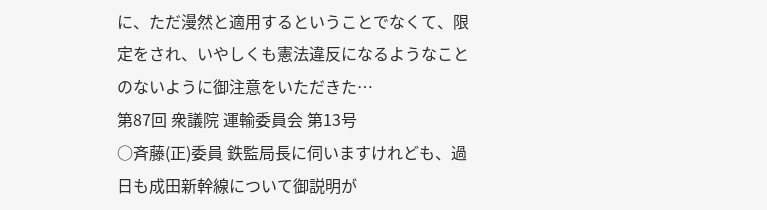に、ただ漫然と適用するということでなくて、限定をされ、いやしくも憲法違反になるようなことのないように御注意をいただきた…
第87回 衆議院 運輸委員会 第13号
○斉藤(正)委員 鉄監局長に伺いますけれども、過日も成田新幹線について御説明が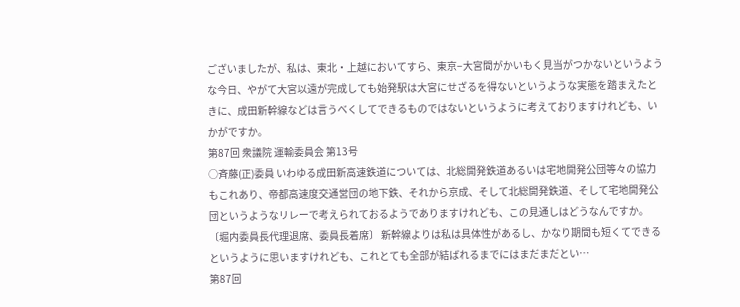ございましたが、私は、東北・上越においてすら、東京−大宮間がかいもく見当がつかないというような今日、やがて大宮以遠が完成しても始発駅は大宮にせざるを得ないというような実態を踏まえたときに、成田新幹線などは言うべくしてできるものではないというように考えておりますけれども、いかがですか。
第87回 衆議院 運輸委員会 第13号
○斉藤(正)委員 いわゆる成田新高速鉄道については、北総開発鉄道あるいは宅地開発公団等々の協力もこれあり、帝都高速度交通営団の地下鉄、それから京成、そして北総開発鉄道、そして宅地開発公団というようなリレーで考えられておるようでありますけれども、この見通しはどうなんですか。 〔堀内委員長代理退席、委員長着席〕 新幹線よりは私は具体性があるし、かなり期間も短くてできるというように思いますけれども、これとても全部が結ばれるまでにはまだまだとい…
第87回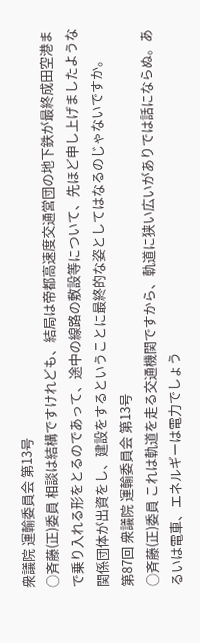衆議院 運輸委員会 第13号
○斉藤(正)委員 相談は結構ですけれども、結局は帝都高速度交通営団の地下鉄が最終成田空港まで乗り入れる形をとるのであって、途中の線路の敷設等について、先ほど申し上げましたような関係団体が出資をし、建設をするということに最終的な姿としてはなるのじゃないですか。
第87回 衆議院 運輸委員会 第13号
○斉藤(正)委員 これは軌道を走る交通機関ですから、軌道に狭い広いがありでは話にならぬ。あるいは電車、エネルギーは電力でしょう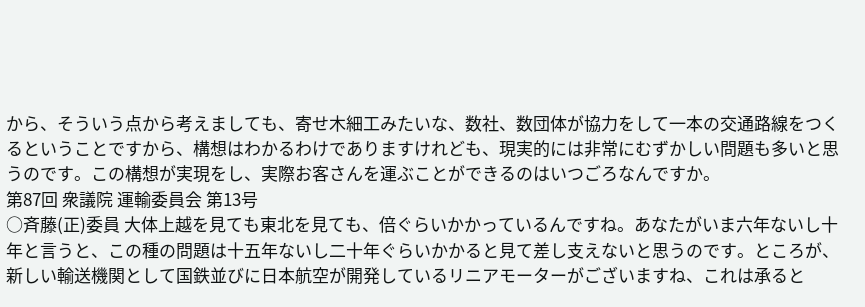から、そういう点から考えましても、寄せ木細工みたいな、数社、数団体が協力をして一本の交通路線をつくるということですから、構想はわかるわけでありますけれども、現実的には非常にむずかしい問題も多いと思うのです。この構想が実現をし、実際お客さんを運ぶことができるのはいつごろなんですか。
第87回 衆議院 運輸委員会 第13号
○斉藤(正)委員 大体上越を見ても東北を見ても、倍ぐらいかかっているんですね。あなたがいま六年ないし十年と言うと、この種の問題は十五年ないし二十年ぐらいかかると見て差し支えないと思うのです。ところが、新しい輸送機関として国鉄並びに日本航空が開発しているリニアモーターがございますね、これは承ると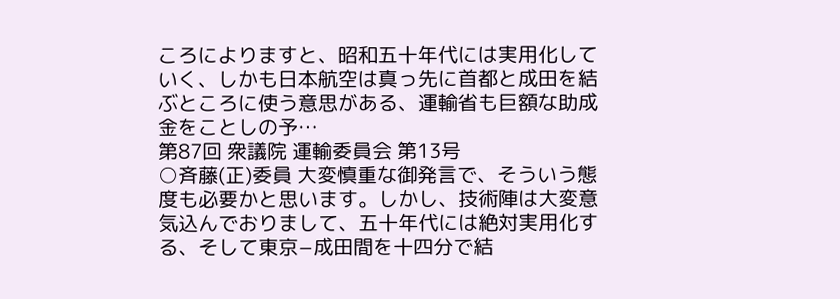ころによりますと、昭和五十年代には実用化していく、しかも日本航空は真っ先に首都と成田を結ぶところに使う意思がある、運輸省も巨額な助成金をことしの予…
第87回 衆議院 運輸委員会 第13号
○斉藤(正)委員 大変慎重な御発言で、そういう態度も必要かと思います。しかし、技術陣は大変意気込んでおりまして、五十年代には絶対実用化する、そして東京−成田間を十四分で結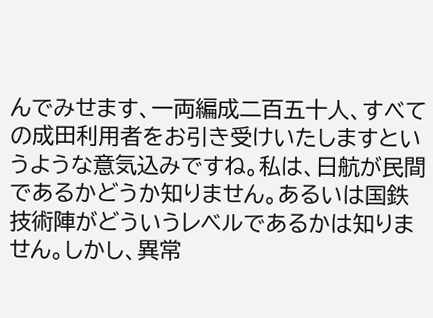んでみせます、一両編成二百五十人、すべての成田利用者をお引き受けいたしますというような意気込みですね。私は、日航が民間であるかどうか知りません。あるいは国鉄技術陣がどういうレベルであるかは知りません。しかし、異常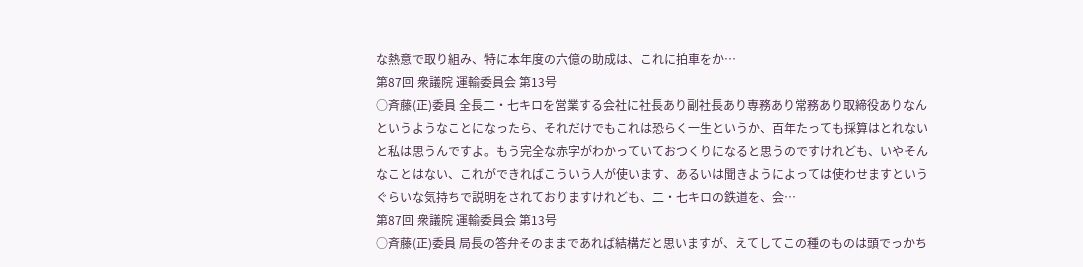な熱意で取り組み、特に本年度の六億の助成は、これに拍車をか…
第87回 衆議院 運輸委員会 第13号
○斉藤(正)委員 全長二・七キロを営業する会社に社長あり副社長あり専務あり常務あり取締役ありなんというようなことになったら、それだけでもこれは恐らく一生というか、百年たっても採算はとれないと私は思うんですよ。もう完全な赤字がわかっていておつくりになると思うのですけれども、いやそんなことはない、これができればこういう人が使います、あるいは聞きようによっては使わせますというぐらいな気持ちで説明をされておりますけれども、二・七キロの鉄道を、会…
第87回 衆議院 運輸委員会 第13号
○斉藤(正)委員 局長の答弁そのままであれば結構だと思いますが、えてしてこの種のものは頭でっかち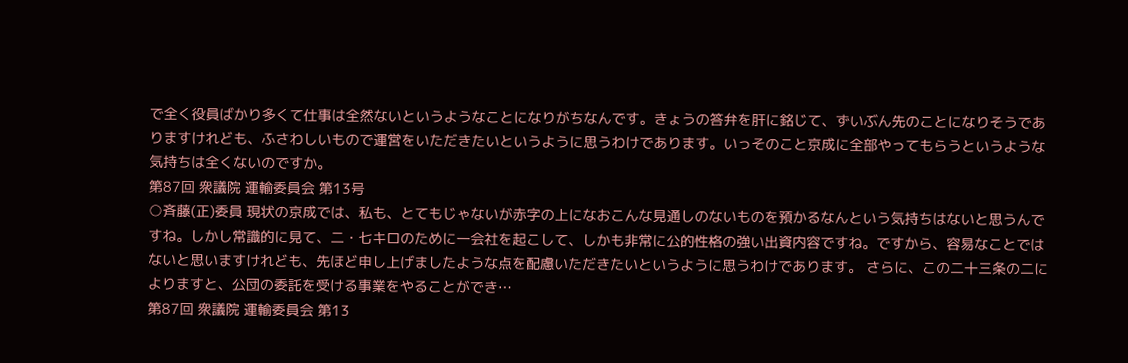で全く役員ばかり多くて仕事は全然ないというようなことになりがちなんです。きょうの答弁を肝に銘じて、ずいぶん先のことになりそうでありますけれども、ふさわしいもので運営をいただきたいというように思うわけであります。いっそのこと京成に全部やってもらうというような気持ちは全くないのですか。
第87回 衆議院 運輸委員会 第13号
○斉藤(正)委員 現状の京成では、私も、とてもじゃないが赤字の上になおこんな見通しのないものを預かるなんという気持ちはないと思うんですね。しかし常識的に見て、二・七キロのために一会社を起こして、しかも非常に公的性格の強い出資内容ですね。ですから、容易なことではないと思いますけれども、先ほど申し上げましたような点を配慮いただきたいというように思うわけであります。 さらに、この二十三条の二によりますと、公団の委託を受ける事業をやることができ…
第87回 衆議院 運輸委員会 第13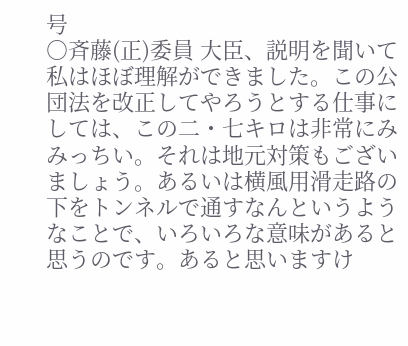号
○斉藤(正)委員 大臣、説明を聞いて私はほぼ理解ができました。この公団法を改正してやろうとする仕事にしては、この二・七キロは非常にみみっちい。それは地元対策もございましょう。あるいは横風用滑走路の下をトンネルで通すなんというようなことで、いろいろな意味があると思うのです。あると思いますけ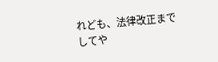れども、法律改正までしてや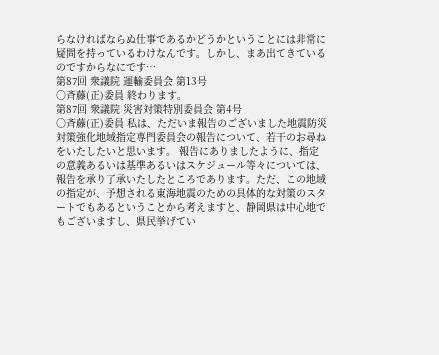らなければならぬ仕事であるかどうかということには非常に疑問を持っているわけなんです。しかし、まあ出てきているのですからなにです…
第87回 衆議院 運輸委員会 第13号
○斉藤(正)委員 終わります。
第87回 衆議院 災害対策特別委員会 第4号
○斉藤(正)委員 私は、ただいま報告のございました地震防災対策強化地域指定専門委員会の報告について、若干のお尋ねをいたしたいと思います。 報告にありましたように、指定の意義あるいは基準あるいはスケジュール等々については、報告を承り了承いたしたところであります。ただ、この地域の指定が、予想される東海地震のための具体的な対策のスタートでもあるということから考えますと、静岡県は中心地でもございますし、県民挙げてい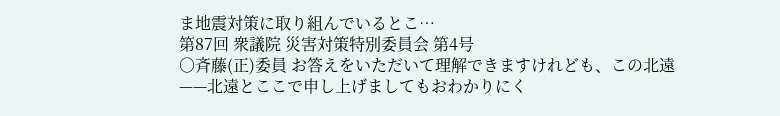ま地震対策に取り組んでいるとこ…
第87回 衆議院 災害対策特別委員会 第4号
○斉藤(正)委員 お答えをいただいて理解できますけれども、この北遠——北遠とここで申し上げましてもおわかりにく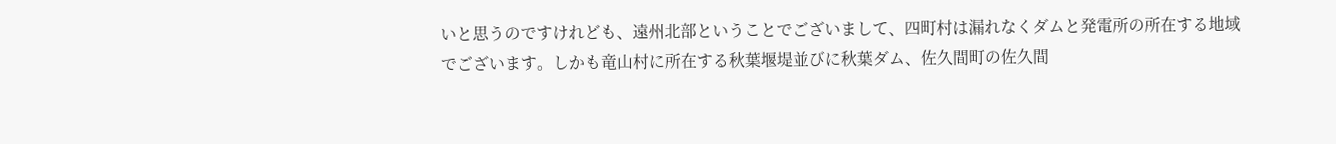いと思うのですけれども、遠州北部ということでございまして、四町村は漏れなくダムと発電所の所在する地域でございます。しかも竜山村に所在する秋葉堰堤並びに秋葉ダム、佐久間町の佐久間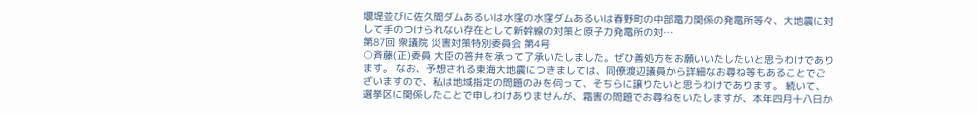堰堤並びに佐久間ダムあるいは水窪の水窪ダムあるいは春野町の中部電力関係の発電所等々、大地震に対して手のつけられない存在として新幹線の対策と原子力発電所の対…
第87回 衆議院 災害対策特別委員会 第4号
○斉藤(正)委員 大臣の答弁を承って了承いたしました。ぜひ善処方をお願いいたしたいと思うわけであります。 なお、予想される東海大地震につきましては、同僚渡辺議員から詳細なお尋ね等もあることでございますので、私は地域指定の問題のみを伺って、そちらに譲りたいと思うわけであります。 続いて、選挙区に関係したことで申しわけありませんが、霜害の問題でお尋ねをいたしますが、本年四月十八日か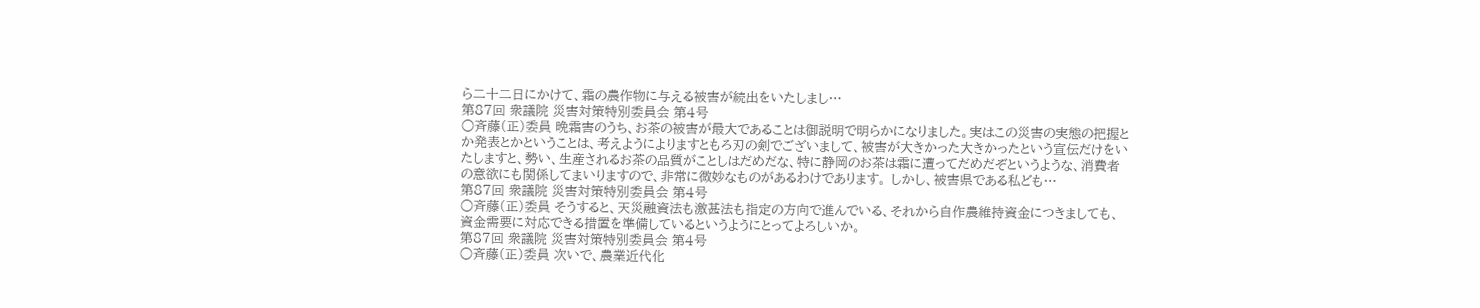ら二十二日にかけて、霜の農作物に与える被害が続出をいたしまし…
第87回 衆議院 災害対策特別委員会 第4号
○斉藤(正)委員 晩霜害のうち、お茶の被害が最大であることは御説明で明らかになりました。実はこの災害の実態の把握とか発表とかということは、考えようによりますともろ刃の剣でございまして、被害が大きかった大きかったという宣伝だけをいたしますと、勢い、生産されるお茶の品質がことしはだめだな、特に静岡のお茶は霜に遭ってだめだぞというような、消費者の意欲にも関係してまいりますので、非常に微妙なものがあるわけであります。 しかし、被害県である私ども…
第87回 衆議院 災害対策特別委員会 第4号
○斉藤(正)委員 そうすると、天災融資法も激甚法も指定の方向で進んでいる、それから自作農維持資金につきましても、資金需要に対応できる措置を準備しているというようにとってよろしいか。
第87回 衆議院 災害対策特別委員会 第4号
○斉藤(正)委員 次いで、農業近代化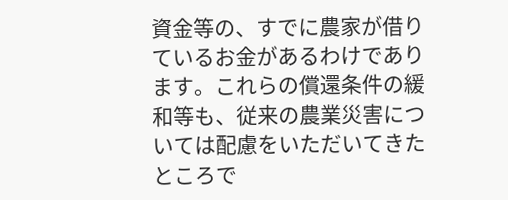資金等の、すでに農家が借りているお金があるわけであります。これらの償還条件の緩和等も、従来の農業災害については配慮をいただいてきたところで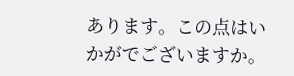あります。この点はいかがでございますか。